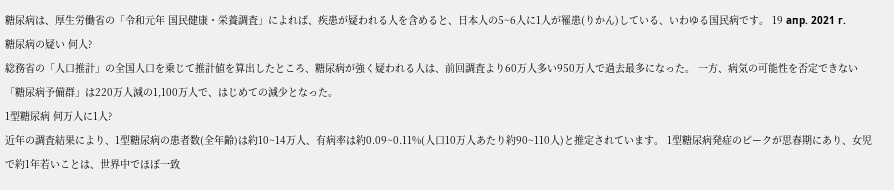糖尿病は、厚生労働省の「令和元年 国民健康・栄養調査」によれば、疾患が疑われる人を含めると、日本人の5~6人に1人が罹患(りかん)している、いわゆる国民病です。 19 апр. 2021 г.
糖尿病の疑い 何人?
総務省の「人口推計」の全国人口を乗じて推計値を算出したところ、糖尿病が強く疑われる人は、前回調査より60万人多い950万人で過去最多になった。 一方、病気の可能性を否定できない「糖尿病予備群」は220万人減の1,100万人で、はじめての減少となった。
1型糖尿病 何万人に1人?
近年の調査結果により、1型糖尿病の患者数(全年齢)は約10~14万人、有病率は約0.09~0.11%(人口10万人あたり約90~110人)と推定されています。 1型糖尿病発症のピークが思春期にあり、女児で約1年若いことは、世界中でほぼ一致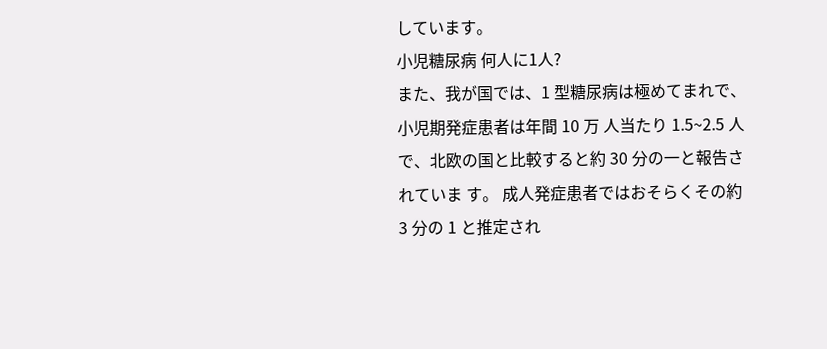しています。
小児糖尿病 何人に1人?
また、我が国では、1 型糖尿病は極めてまれで、小児期発症患者は年間 10 万 人当たり 1.5~2.5 人で、北欧の国と比較すると約 30 分の一と報告されていま す。 成人発症患者ではおそらくその約 3 分の 1 と推定され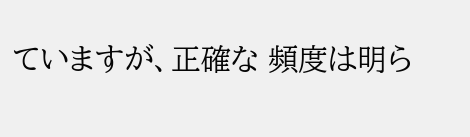ていますが、正確な 頻度は明ら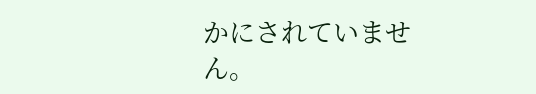かにされていません。